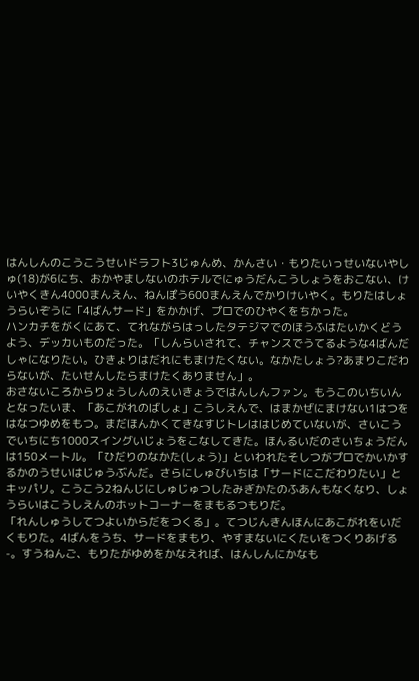はんしんのこうこうせいドラフト3じゅんめ、かんさい・もりたいっせいないやしゅ(18)が6にち、おかやましないのホテルでにゅうだんこうしょうをおこない、けいやくきん4000まんえん、ねんぽう600まんえんでかりけいやく。もりたはしょうらいぞうに「4ばんサード」をかかげ、プロでのひやくをちかった。
ハンカチをがくにあて、てれながらはっしたタテジマでのほうふはたいかくどうよう、デッカいものだった。「しんらいされて、チャンスでうてるような4ばんだしゃになりたい。ひきょりはだれにもまけたくない。なかたしょう?あまりこだわらないが、たいせんしたらまけたくありません」。
おさないころからりょうしんのえいきょうではんしんファン。もうこのいちいんとなったいま、「あこがれのばしょ」こうしえんで、はまかぜにまけない1はつをはなつゆめをもつ。まだほんかくてきなすじトレははじめていないが、さいこうでいちにち1000スイングいじょうをこなしてきた。ほんるいだのさいちょうだんは150メートル。「ひだりのなかた(しょう)」といわれたそしつがプロでかいかするかのうせいはじゅうぶんだ。さらにしゅびいちは「サードにこだわりたい」とキッパリ。こうこう2ねんじにしゅじゅつしたみぎかたのふあんもなくなり、しょうらいはこうしえんのホットコーナーをまもるつもりだ。
「れんしゅうしてつよいからだをつくる」。てつじんきんほんにあこがれをいだくもりた。4ばんをうち、サードをまもり、やすまないにくたいをつくりあげる-。すうねんご、もりたがゆめをかなえれば、はんしんにかなも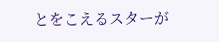とをこえるスターが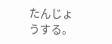たんじょうする。